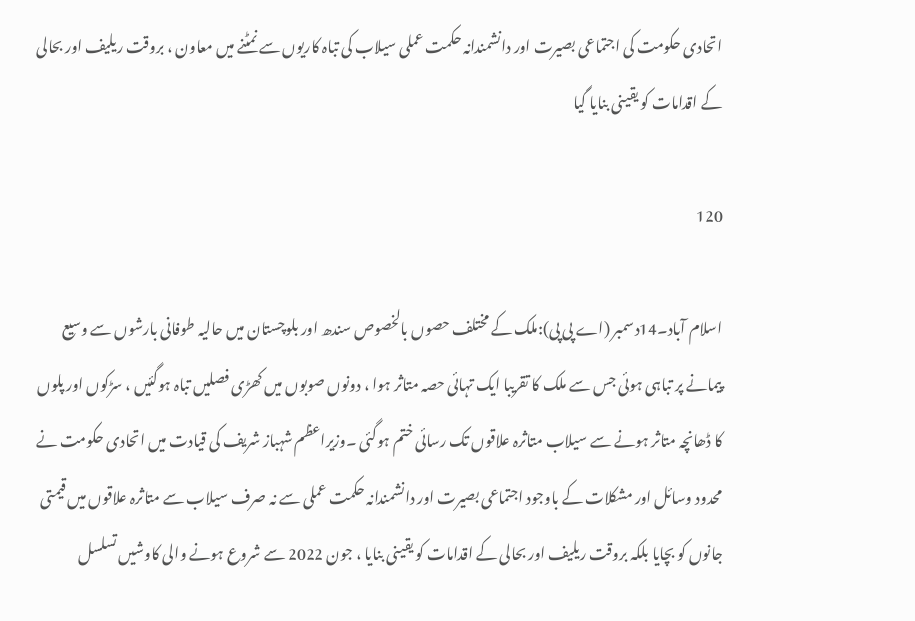اتحادی حکومت کی اجتماعی بصیرت اور دانشمندانہ حکمت عملی سیلاب کی تباہ کاریوں سے نمٹنے میں معاون ، بروقت ریلیف اور بحالی کے اقدامات کو یقینی بنایا گیا

120

اسلام آباد۔14دسمبر (اے پی پی):ملک کے مختلف حصوں بالخصوص سندھ اور بلوچستان میں حالیہ طوفانی بارشوں سے وسیع پیمانے پر تباہی ہوئی جس سے ملک کا تقریبا ایک تہائی حصہ متاثر ہوا ، دونوں صوبوں میں کھڑی فصلیں تباہ ہوگئیں ، سڑکوں اور پلوں کا ڈھانچہ متاثر ہونے سے سیلاب متاثرہ علاقوں تک رسائی ختم ہوگئی ۔وزیراعظم شہباز شریف کی قیادت میں اتحادی حکومت نے محدود وسائل اور مشکلات کے باوجود اجتماعی بصیرت اور دانشمندانہ حکمت عملی سے نہ صرف سیلاب سے متاثرہ علاقوں میں قیمتی جانوں کو بچایا بلکہ بروقت ریلیف اور بحالی کے اقدامات کو یقینی بنایا ، جون 2022 سے شروع ہونے والی کاوشیں تسلسل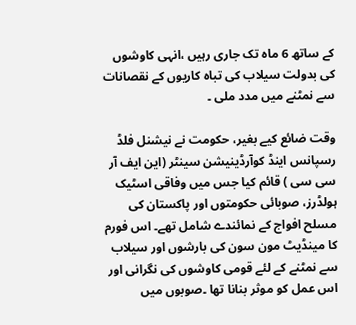کے ساتھ 6 ماہ تک جاری رہیں ،انہی کاوشوں کی بدولت سیلاب کی تباہ کاریوں کے نقصانات سے نمٹنے میں مدد ملی ۔

وقت ضائع کیے بغیر، حکومت نے نیشنل فلڈ رسپانس اینڈ کوآرڈینیشن سینٹر (این ایف آر سی سی ) قائم کیا جس میں وفاقی اسٹیک ہولڈرز، صوبائی حکومتوں اور پاکستان کی مسلح افواج کے نمائندے شامل تھے۔ اس فورم کا مینڈیٹ مون سون کی بارشوں اور سیلاب سے نمٹنے کے لئے قومی کاوشوں کی نگرانی اور اس عمل کو موثر بنانا تھا ۔صوبوں میں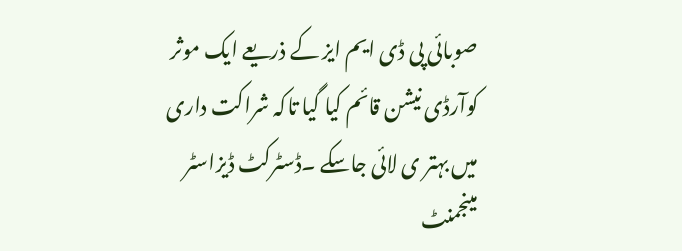صوبائی پی ڈی ایم ایز کے ذریعے ایک موثر کوآرڈی نیشن قائم کیا گیا تاکہ شراکت داری میں بہتر ی لائی جاسکے ۔ڈسٹرکٹ ڈیزاسٹر مینجمنٹ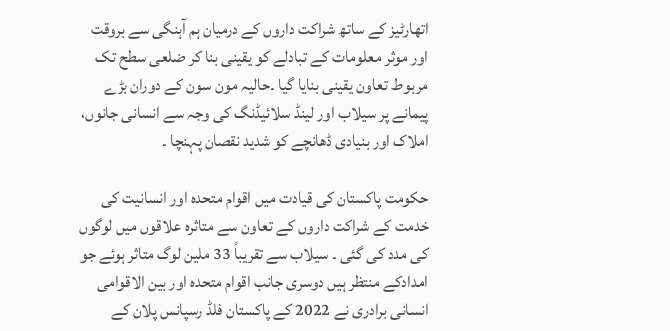اتھارٹیز کے ساتھ شراکت داروں کے درمیان ہم آہنگی سے بروقت اور موثر معلومات کے تبادلے کو یقینی بنا کر ضلعی سطح تک مربوط تعاون یقینی بنایا گیا ۔حالیہ مون سون کے دوران بڑے پیمانے پر سیلاب اور لینڈ سلائیڈنگ کی وجہ سے انسانی جانوں، املاک اور بنیادی ڈھانچے کو شدید نقصان پہنچا ۔

حکومت پاکستان کی قیادت میں اقوام متحدہ اور انسانیت کی خدمت کے شراکت داروں کے تعاون سے متاثرہ علاقوں میں لوگوں کی مدد کی گئی ۔ سیلاب سے تقریباً 33 ملین لوگ متاثر ہوئے جو امدادکے منتظر ہیں دوسری جانب اقوام متحدہ اور بین الاقوامی انسانی برادری نے 2022 کے پاکستان فلڈ رسپانس پلان کے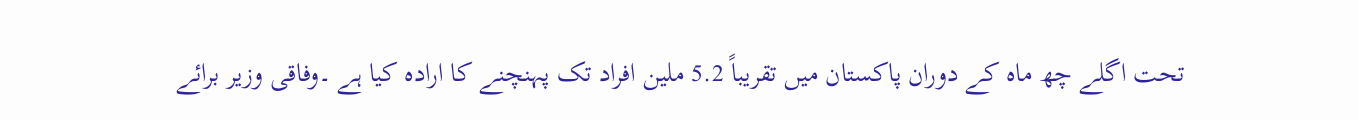تحت اگلے چھ ماہ کے دوران پاکستان میں تقریباً 5.2 ملین افراد تک پہنچنے کا ارادہ کیا ہے ۔وفاقی وزیر برائے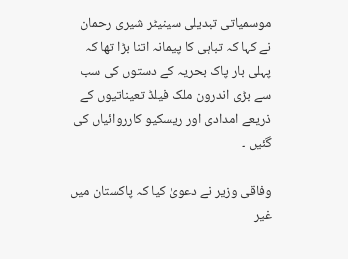موسمیاتی تبدیلی سینیٹر شیری رحمان نے کہا کہ تباہی کا پیمانہ اتنا بڑا تھا کہ پہلی بار پاک بحریہ کے دستوں کی سب سے بڑی اندرون ملک فیلڈ تعیناتیوں کے ذریعے امدادی اور ریسکیو کارروائیاں کی گئیں ۔

وفاقی وزیر نے دعویٰ کیا کہ پاکستان میں غیر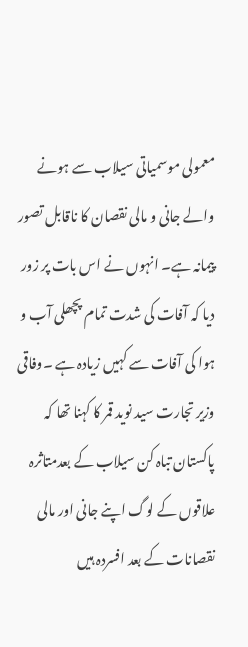معمولی موسمیاتی سیلاب سے ہونے والے جانی و مالی نقصان کا ناقابل تصور پیمانہ ہے۔ انہوں نے اس بات پر زور دیا کہ آفات کی شدت تمام پچھلی آب و ہوا کی آفات سے کہیں زیادہ ہے ۔وفاقی وزیر تجارت سید نوید قمر کا کہنا تھا کہ پاکستان تباہ کن سیلاب کے بعدمتاثرہ علاقوں کے لوگ اپنے جانی اور مالی نقصانات کے بعد افسردہ ہیں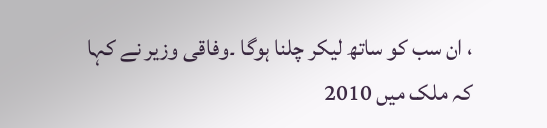، ان سب کو ساتھ لیکر چلنا ہوگا ۔وفاقی وزیر نے کہا کہ ملک میں 2010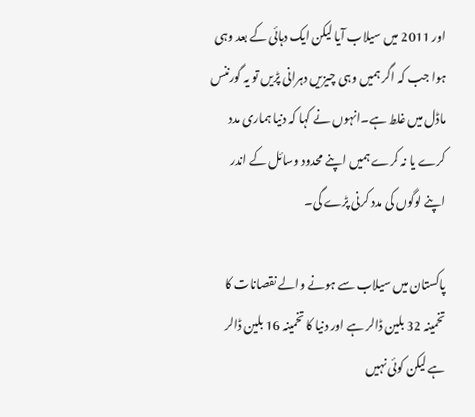اور 2011 میں سیلاب آیا لیکن ایک دہائی کے بعد وہی ہوا جب کہ اگر ہمیں وہی چیزیں دہرانی پڑیں تو یہ گورننس ماڈل میں غلط ہے۔انہوں نے کہا کہ دنیا ہماری مدد کرے یا نہ کرے ہمیں اپنے محدود وسائل کے اندر اپنے لوگوں کی مدد کرنی پڑے گی۔

پاکستان میں سیلاب سے ہونے والے نقصانات کا تخمینہ 32 بلین ڈالر ہے اور دنیا کا تخمینہ 16 بلین ڈالر ہے لیکن کوئی نہیں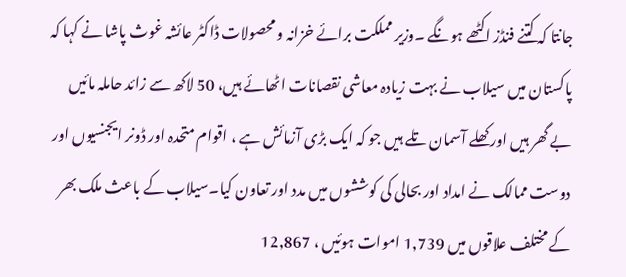جانتا کہ کتنے فنڈز اکٹھے ہونگے ۔وزیر مملکت برائے خزانہ و محصولات ڈاکٹر عائشہ غوث پاشا نے کہا کہ پاکستان میں سیلاب نے بہت زیادہ معاشی نقصانات اٹھائے ہیں، 50 لاکھ سے زائد حاملہ مائیں بے گھر ہیں اور کھلے آسمان تلے ہیں جو کہ ایک بڑی آزمائش ہے ، اقوام متحدہ اور ڈونر ایجنسیوں اور دوست ممالک نے امداد اور بحالی کی کوششوں میں مدد اور تعاون کیا۔سیلاب کے باعث ملک بھر کے مختلف علاقوں میں 1,739 اموات ہوئیں ، 12,867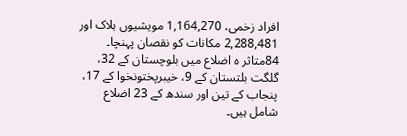افراد زخمی، 1,164,270 مویشیوں ہلاک اور 2,288,481 مکانات کو نقصان پہنچا۔ 84متاثر ہ اضلاع میں بلوچستان کے 32، گلگت بلتستان کے 9، خیبرپختونخوا کے 17، پنجاب کے تین اور سندھ کے 23 اضلاع شامل ہیں۔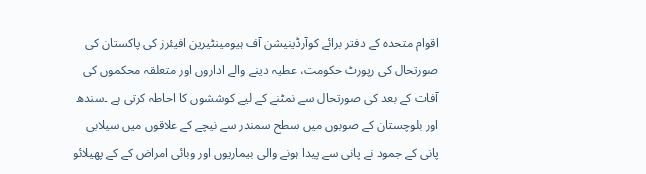اقوام متحدہ کے دفتر برائے کوآرڈینیشن آف ہیومینٹیرین افیئرز کی پاکستان کی صورتحال کی رپورٹ حکومت، عطیہ دینے والے اداروں اور متعلقہ محکموں کی آفات کے بعد کی صورتحال سے نمٹنے کے لیے کوششوں کا احاطہ کرتی ہے ۔سندھ اور بلوچستان کے صوبوں میں سطح سمندر سے نیچے کے علاقوں میں سیلابی پانی کے جمود نے پانی سے پیدا ہونے والی بیماریوں اور وبائی امراض کے کے پھیلائو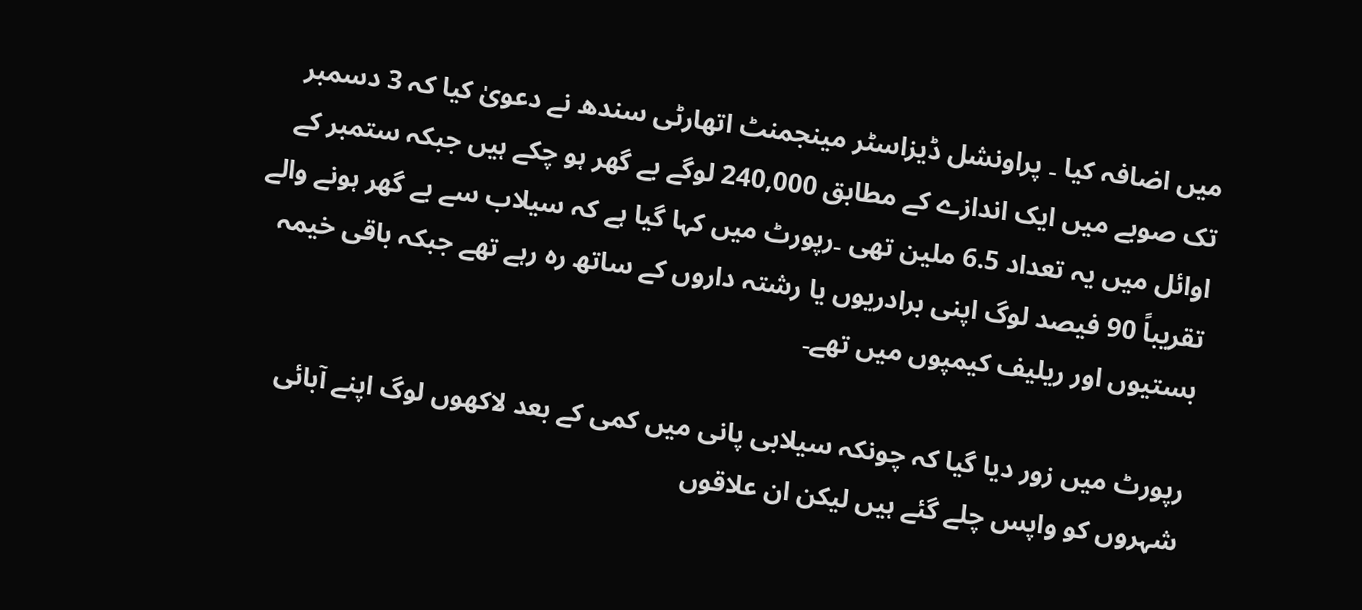میں اضافہ کیا ۔ پراونشل ڈیزاسٹر مینجمنٹ اتھارٹی سندھ نے دعویٰ کیا کہ 3 دسمبر تک صوبے میں ایک اندازے کے مطابق 240,000 لوگے بے گھر ہو چکے ہیں جبکہ ستمبر کے اوائل میں یہ تعداد 6.5 ملین تھی ۔رپورٹ میں کہا گیا ہے کہ سیلاب سے بے گھر ہونے والے تقریباً 90 فیصد لوگ اپنی برادریوں یا رشتہ داروں کے ساتھ رہ رہے تھے جبکہ باقی خیمہ بستیوں اور ریلیف کیمپوں میں تھے۔

رپورٹ میں زور دیا گیا کہ چونکہ سیلابی پانی میں کمی کے بعد لاکھوں لوگ اپنے آبائی شہروں کو واپس چلے گئے ہیں لیکن ان علاقوں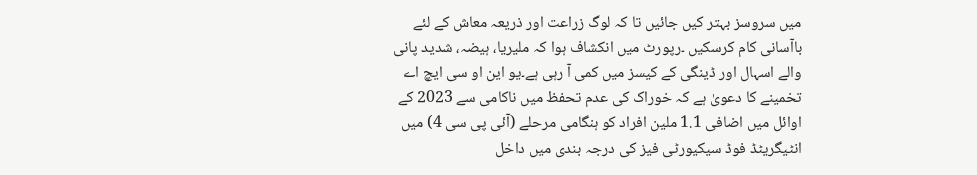میں سروسز بہتر کیں جائیں تا کہ لوگ زراعت اور ذریعہ معاش کے لئے باآسانی کام کرسکیں ۔رپورٹ میں انکشاف ہوا کہ ملیریا، ہیضہ، شدید پانی والے اسہال اور ڈینگی کے کیسز میں کمی آ رہی ہے۔یو این او سی ایچ اے تخمینے کا دعویٰ ہے کہ خوراک کی عدم تحفظ میں ناکامی سے 2023 کے اوائل میں اضافی 1.1 ملین افراد کو ہنگامی مرحلے (آئی پی سی 4) میں انٹیگریٹڈ فوڈ سیکیورٹی فیز کی درجہ بندی میں داخل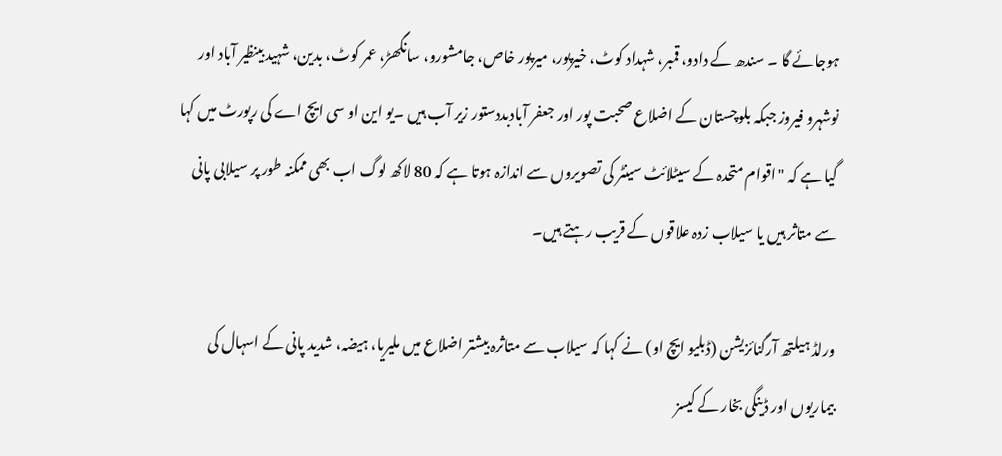ہوجائے گا ۔ سندھ کے دادو، قمبر، شہداد کوٹ، خیرپور، میرپور خاص، جامشورو، سانگھڑ، عمر کوٹ، بدین، شہید بینظیر آباد اور نوشہرو فیروز جبکہ بلوچستان کے اضلاع صحبت پور اور جعفر آبادبددستور زیر آب ہیں ۔یو این او سی ایچ اے کی رپورٹ میں کہا گیا ہے کہ "اقوام متحدہ کے سیٹلائٹ سینٹر کی تصویروں سے اندازہ ہوتا ہے کہ 80 لاکھ لوگ اب بھی ممکنہ طور پر سیلابی پانی سے متاثر ہیں یا سیلاب زدہ علاقوں کے قریب رہتے ہیں۔

ورلڈ ہیلتھ آرگنائزیشن (ڈبلیو ایچ او) نے کہا کہ سیلاب سے متاثرہ بیشتر اضلاع میں ملیریا، ہیضہ، شدید پانی کے اسہال کی بیماریوں اور ڈینگی بخار کے کیسز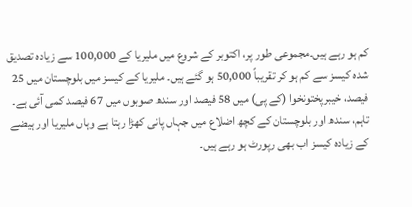کم ہو رہے ہیں۔مجموعی طور پر، اکتوبر کے شروع میں ملیریا کے 100,000 سے زیادہ تصدیق شدہ کیسز سے کم ہو کر تقریباً 50,000 ہو گئے ہیں۔ ملیریا کے کیسز میں بلوچستان میں 25 فیصد، خیبرپختونخوا (کے پی) میں 58 فیصد اور سندھ صوبوں میں 67 فیصد کمی آئی ہے۔ تاہم، سندھ اور بلوچستان کے کچھ اضلاع میں جہاں پانی کھڑا رہتا ہے وہاں ملیریا اور ہیضے کے زیادہ کیسز اب بھی رپورٹ ہو رہے ہیں۔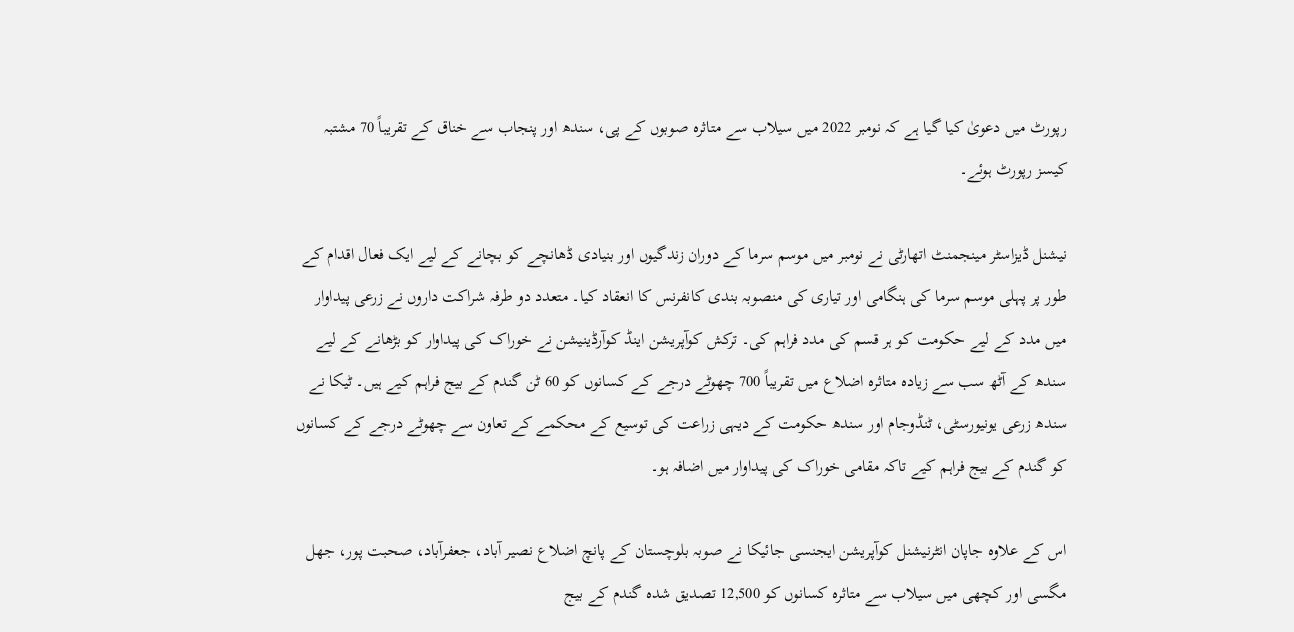رپورٹ میں دعویٰ کیا گیا ہے کہ نومبر 2022 میں سیلاب سے متاثرہ صوبوں کے پی، سندھ اور پنجاب سے خناق کے تقریباً 70 مشتبہ کیسز رپورٹ ہوئے۔

نیشنل ڈیزاسٹر مینجمنٹ اتھارٹی نے نومبر میں موسم سرما کے دوران زندگیوں اور بنیادی ڈھانچے کو بچانے کے لیے ایک فعال اقدام کے طور پر پہلی موسم سرما کی ہنگامی اور تیاری کی منصوبہ بندی کانفرنس کا انعقاد کیا۔ متعدد دو طرفہ شراکت داروں نے زرعی پیداوار میں مدد کے لیے حکومت کو ہر قسم کی مدد فراہم کی۔ ترکش کوآپریشن اینڈ کوآرڈینیشن نے خوراک کی پیداوار کو بڑھانے کے لیے سندھ کے آٹھ سب سے زیادہ متاثرہ اضلاع میں تقریباً 700 چھوٹے درجے کے کسانوں کو 60 ٹن گندم کے بیج فراہم کیے ہیں۔ ٹیکا نے سندھ زرعی یونیورسٹی، ٹنڈوجام اور سندھ حکومت کے دیہی زراعت کی توسیع کے محکمے کے تعاون سے چھوٹے درجے کے کسانوں کو گندم کے بیج فراہم کیے تاکہ مقامی خوراک کی پیداوار میں اضافہ ہو۔

اس کے علاوہ جاپان انٹرنیشنل کوآپریشن ایجنسی جائیکا نے صوبہ بلوچستان کے پانچ اضلاع نصیر آباد، جعفرآباد، صحبت پور، جھل مگسی اور کچھی میں سیلاب سے متاثرہ کسانوں کو 12,500 تصدیق شدہ گندم کے بیج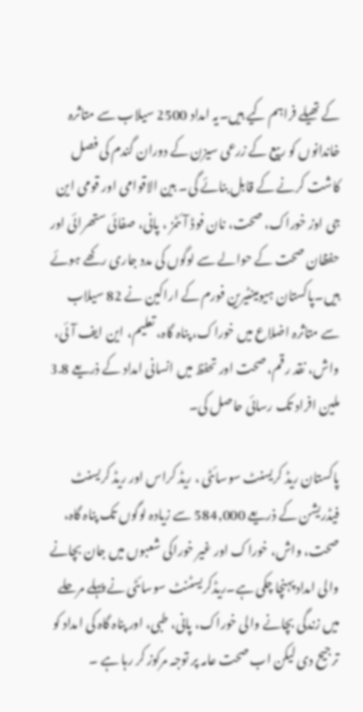کے تھیلے فراہم کیے ہیں۔یہ امداد 2500 سیلاب سے متاثرہ خاندانوں کو ربیع کے زرعی سیزن کے دوران گندم کی فصل کاشت کرنے کے قابل بنائے گی۔ بین الاقوامی اور قومی این جی اوز خوراک، صحت، نان فوڈ آئٹمز ، پانی، صفائی ستھرائی اور حفظان صحت کے حوالے سے لوگوں کی مدد جاری رکھے ہوئے ہیں۔پاکستان ہیومینٹیرین فورم کے اراکین نے 82 سیلاب سے متاثرہ اضلاع میں خوراک، پناہ گاہ، تعلیم، این ایف آئی، واش، نقد رقم، صحت اور تحفظ میں انسانی امداد کے ذریعے 3.8 ملین افراد تک رسائی حاصل کی۔

پاکستان ریڈ کریسنٹ سوسائٹی ، ریڈ کراس اور ریڈ کریسنٹ فیڈریشن کے ذریعے 584,000 سے زیادہ لوگوں تک پناہ گاہ، صحت، واش، خوراک اور غیر خوراکی شعبوں میں جان بچانے والی امداد پہنچا چکی ہے۔ریڈکریسٹنٹ سوسائٹی نے پہلے مرحلے میں زندگی بچانے والی خوراک، پانی، طبی، اور پناہ گاہ کی امداد کو ترجیح دی لیکن اب صحت عامہ پر توجہ مرکوز کر رہا ہے ۔